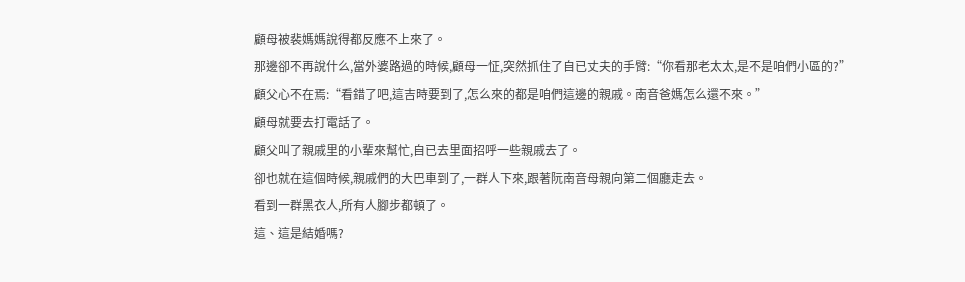顧母被裴媽媽說得都反應不上來了。
那邊卻不再說什么,當外婆路過的時候,顧母一怔,突然抓住了自已丈夫的手臂:“你看那老太太,是不是咱們小區的?”
顧父心不在焉:“看錯了吧,這吉時要到了,怎么來的都是咱們這邊的親戚。南音爸媽怎么還不來。”
顧母就要去打電話了。
顧父叫了親戚里的小輩來幫忙,自已去里面招呼一些親戚去了。
卻也就在這個時候,親戚們的大巴車到了,一群人下來,跟著阮南音母親向第二個廳走去。
看到一群黑衣人,所有人腳步都頓了。
這、這是結婚嗎?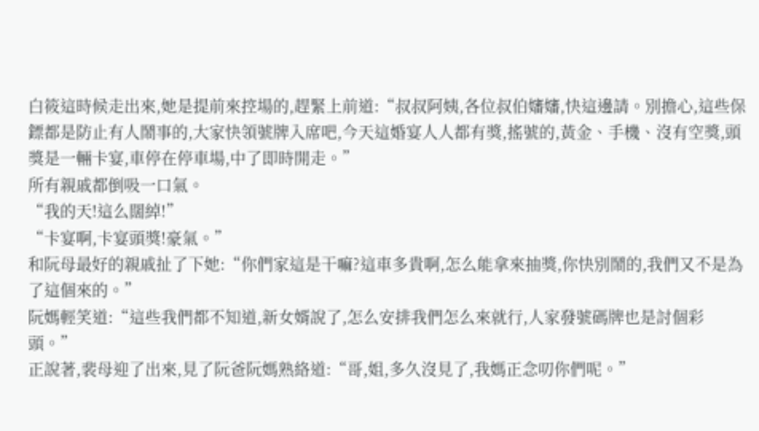白筱這時候走出來,她是提前來控場的,趕緊上前道:“叔叔阿姨,各位叔伯嬸嬸,快這邊請。別擔心,這些保鏢都是防止有人鬧事的,大家快領號牌入席吧,今天這婚宴人人都有獎,搖號的,黃金、手機、沒有空獎,頭獎是一輛卡宴,車停在停車場,中了即時開走。”
所有親戚都倒吸一口氣。
“我的天!這么闊綽!”
“卡宴啊,卡宴頭獎!豪氣。”
和阮母最好的親戚扯了下她:“你們家這是干嘛?這車多貴啊,怎么能拿來抽獎,你快別鬧的,我們又不是為了這個來的。”
阮媽輕笑道:“這些我們都不知道,新女婿說了,怎么安排我們怎么來就行,人家發號碼牌也是討個彩頭。”
正說著,裴母迎了出來,見了阮爸阮媽熟絡道:“哥,姐,多久沒見了,我媽正念叨你們呢。”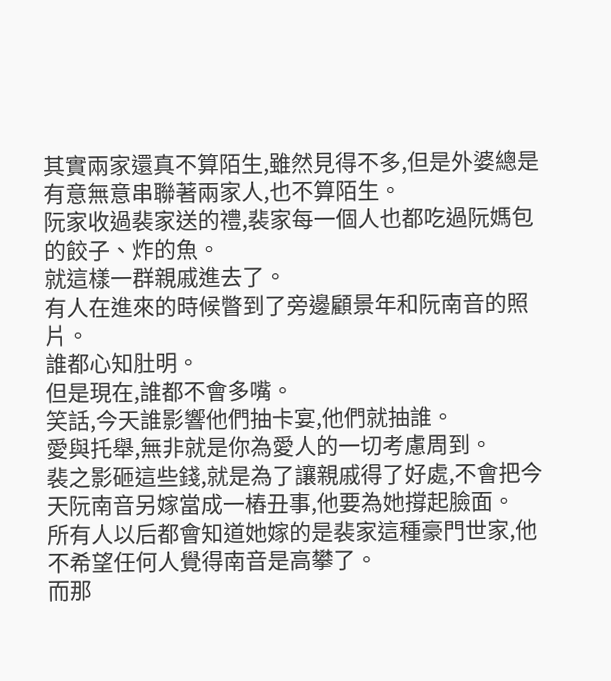其實兩家還真不算陌生,雖然見得不多,但是外婆總是有意無意串聯著兩家人,也不算陌生。
阮家收過裴家送的禮,裴家每一個人也都吃過阮媽包的餃子、炸的魚。
就這樣一群親戚進去了。
有人在進來的時候瞥到了旁邊顧景年和阮南音的照片。
誰都心知肚明。
但是現在,誰都不會多嘴。
笑話,今天誰影響他們抽卡宴,他們就抽誰。
愛與托舉,無非就是你為愛人的一切考慮周到。
裴之影砸這些錢,就是為了讓親戚得了好處,不會把今天阮南音另嫁當成一樁丑事,他要為她撐起臉面。
所有人以后都會知道她嫁的是裴家這種豪門世家,他不希望任何人覺得南音是高攀了。
而那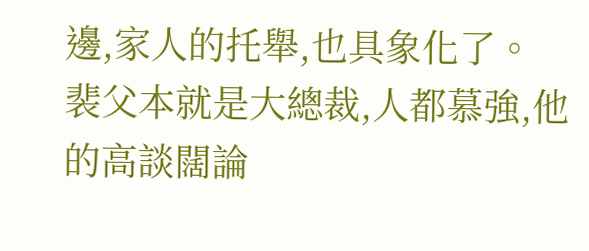邊,家人的托舉,也具象化了。
裴父本就是大總裁,人都慕強,他的高談闊論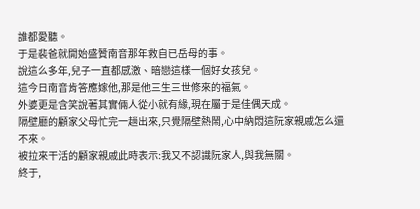誰都愛聽。
于是裴爸就開始盛贊南音那年救自已岳母的事。
說這么多年,兒子一直都感激、暗戀這樣一個好女孩兒。
這今日南音肯答應嫁他,那是他三生三世修來的福氣。
外婆更是含笑說著其實倆人從小就有緣,現在屬于是佳偶天成。
隔壁廳的顧家父母忙完一趟出來,只覺隔壁熱鬧,心中納悶這阮家親戚怎么還不來。
被拉來干活的顧家親戚此時表示:我又不認識阮家人,與我無關。
終于,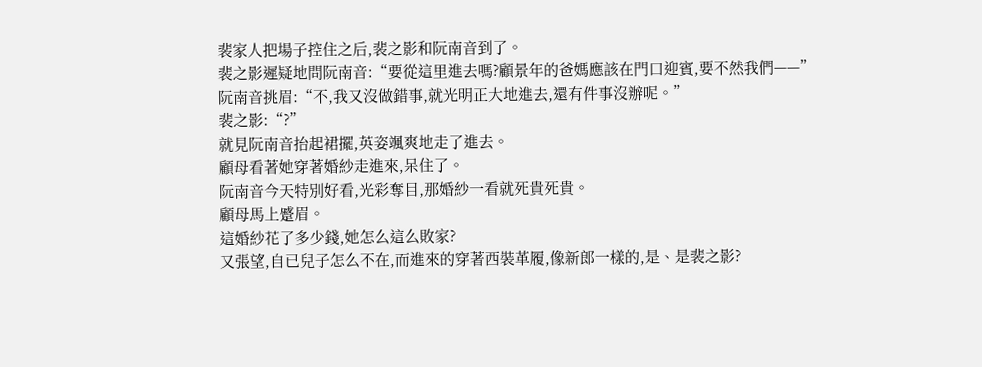裴家人把場子控住之后,裴之影和阮南音到了。
裴之影遲疑地問阮南音:“要從這里進去嗎?顧景年的爸媽應該在門口迎賓,要不然我們——”
阮南音挑眉:“不,我又沒做錯事,就光明正大地進去,還有件事沒辦呢。”
裴之影:“?”
就見阮南音抬起裙擺,英姿颯爽地走了進去。
顧母看著她穿著婚紗走進來,呆住了。
阮南音今天特別好看,光彩奪目,那婚紗一看就死貴死貴。
顧母馬上蹙眉。
這婚紗花了多少錢,她怎么這么敗家?
又張望,自已兒子怎么不在,而進來的穿著西裝革履,像新郎一樣的,是、是裴之影?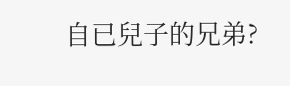自已兒子的兄弟?